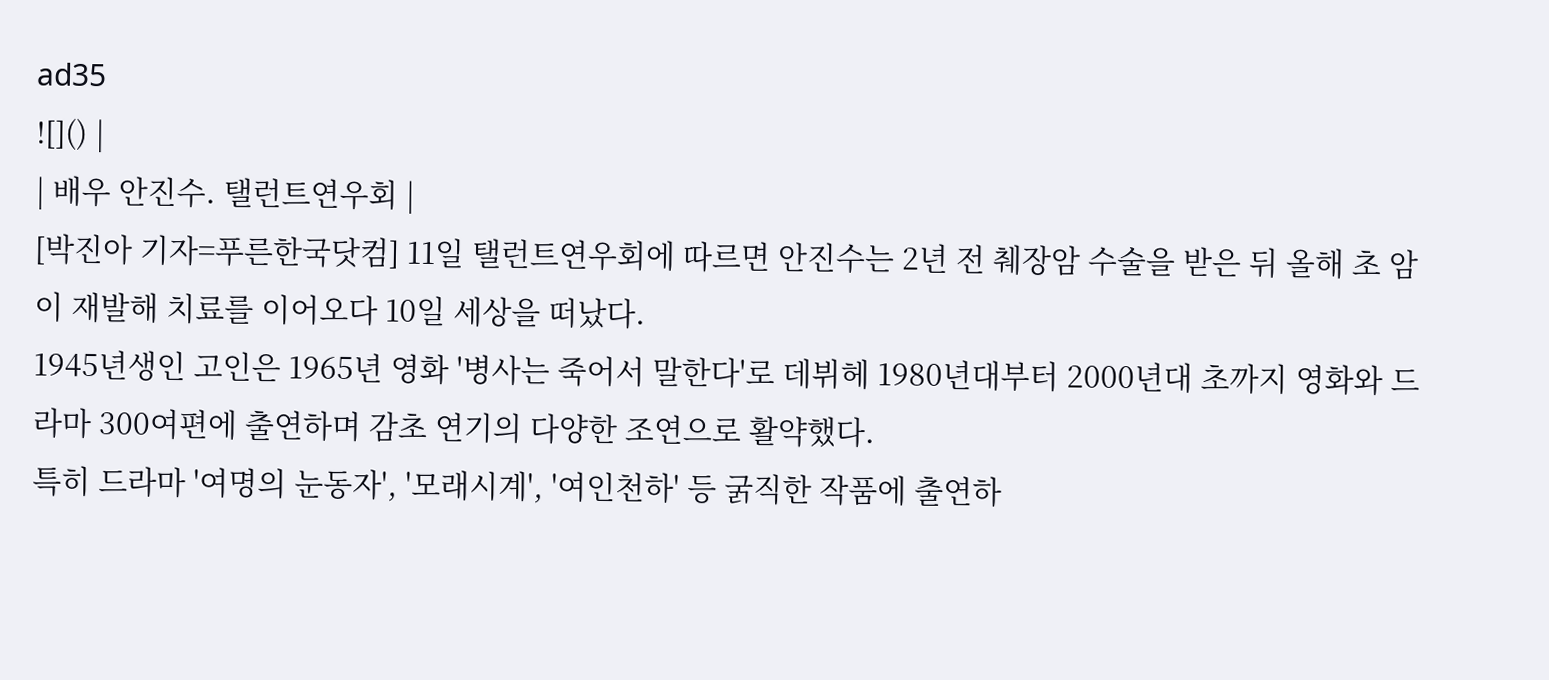ad35
![]() |
| 배우 안진수. 탤런트연우회 |
[박진아 기자=푸른한국닷컴] 11일 탤런트연우회에 따르면 안진수는 2년 전 췌장암 수술을 받은 뒤 올해 초 암이 재발해 치료를 이어오다 10일 세상을 떠났다.
1945년생인 고인은 1965년 영화 '병사는 죽어서 말한다'로 데뷔헤 1980년대부터 2000년대 초까지 영화와 드라마 300여편에 출연하며 감초 연기의 다양한 조연으로 활약했다.
특히 드라마 '여명의 눈동자', '모래시계', '여인천하' 등 굵직한 작품에 출연하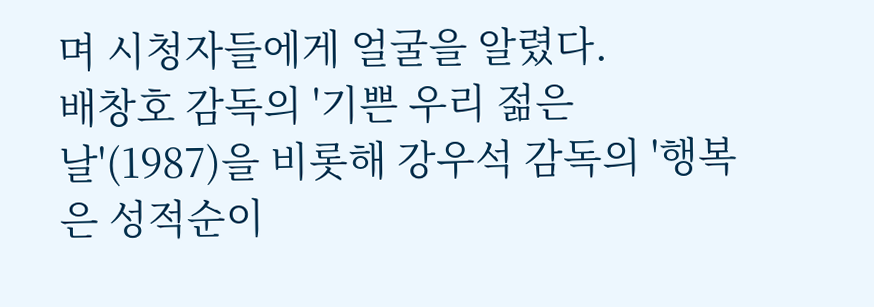며 시청자들에게 얼굴을 알렸다.
배창호 감독의 '기쁜 우리 젊은 날'(1987)을 비롯해 강우석 감독의 '행복은 성적순이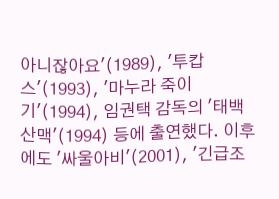아니잖아요'(1989), '투캅스'(1993), '마누라 죽이기'(1994), 임권택 감독의 '태백산맥'(1994) 등에 출연했다. 이후에도 '싸울아비'(2001), '긴급조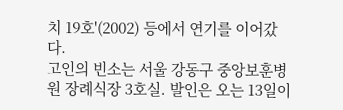치 19호'(2002) 등에서 연기를 이어갔다.
고인의 빈소는 서울 강동구 중앙보훈병원 장례식장 3호실. 발인은 오는 13일이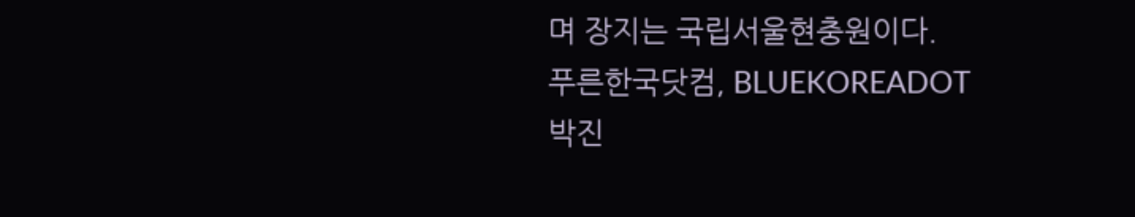며 장지는 국립서울현충원이다.
푸른한국닷컴, BLUEKOREADOT
박진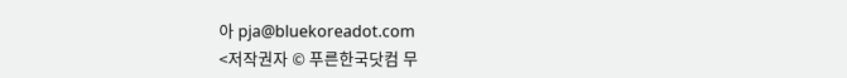아 pja@bluekoreadot.com
<저작권자 © 푸른한국닷컴 무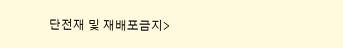단전재 및 재배포금지>